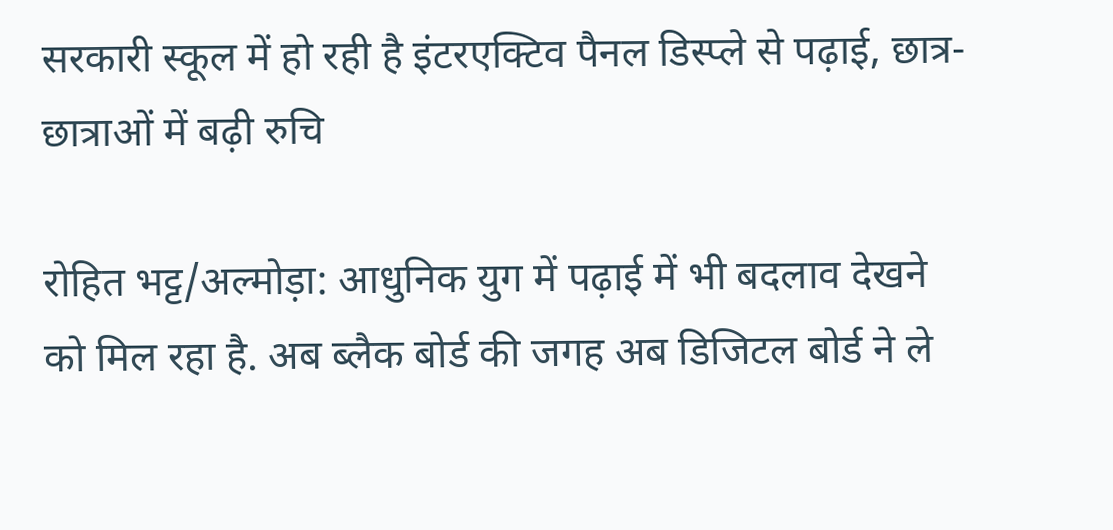सरकारी स्कूल में हो रही है इंटरएक्टिव पैनल डिस्प्ले से पढ़ाई, छात्र-छात्राओं में बढ़ी रुचि

रोहित भट्ट/अल्मोड़ा: आधुनिक युग में पढ़ाई में भी बदलाव देखने को मिल रहा है. अब ब्लैक बोर्ड की जगह अब डिजिटल बोर्ड ने ले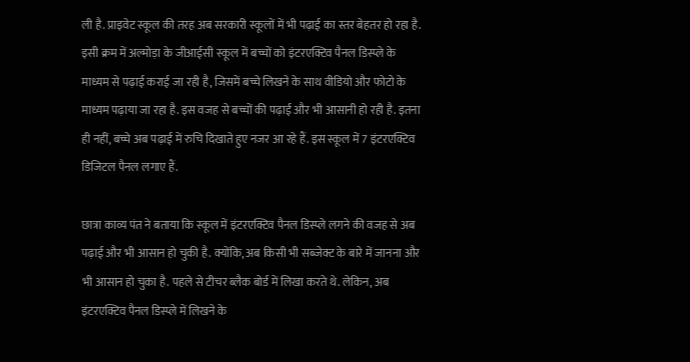ली है. प्राइवेट स्कूल की तरह अब सरकारी स्कूलों में भी पढ़ाई का स्तर बेहतर हो रहा है. इसी क्रम में अल्मोड़ा के जीआईसी स्कूल में बच्चों को इंटरएक्टिव पैनल डिस्प्ले के माध्यम से पढ़ाई कराई जा रही है, जिसमें बच्चे लिखने के साथ वीडियो और फोटो के माध्यम पढ़ाया जा रहा है. इस वजह से बच्चों की पढ़ाई और भी आसानी हो रही है. इतना ही नहीं, बच्चे अब पढ़ाई में रुचि दिखाते हुए नजर आ रहे हैं. इस स्कूल में 7 इंटरएक्टिव डिजिटल पैनल लगाए हैं.

छात्रा काव्य पंत ने बताया कि स्कूल में इंटरएक्टिव पैनल डिस्प्ले लगने की वजह से अब पढ़ाई और भी आसान हो चुकी है. क्योंकि, अब किसी भी सब्जेक्ट के बारे में जानना और भी आसान हो चुका है. पहले से टीचर ब्लैक बोर्ड में लिखा करते थे. लेकिन, अब इंटरएक्टिव पैनल डिस्प्ले में लिखने के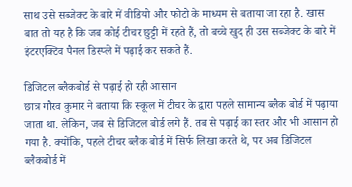साथ उसे सब्जेक्ट के बारे में वीडियो और फोटो के माध्यम से बताया जा रहा है. खास बात तो यह है कि जब कोई टीचर छुट्टी में रहते हैं, तो बच्चे खुद ही उस सब्जेक्ट के बारे में इंटरएक्टिव पैनल डिस्प्ले में पढ़ाई कर सकते हैं.

डिजिटल ब्लैकबोर्ड से पढ़ाई हो रही आसान
छात्र गौरव कुमार ने बताया कि स्कूल में टीचर के द्वारा पहले सामान्य ब्लैक बोर्ड में पढ़ाया जाता था. लेकिन, जब से डिजिटल बोर्ड लगे हैं. तब से पढ़ाई का स्तर और भी आसान हो गया है. क्योंकि, पहले टीचर ब्लैक बोर्ड में सिर्फ लिखा करते थे, पर अब डिजिटल ब्लैकबोर्ड में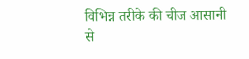विभिन्न तरीके की चीज आसानी से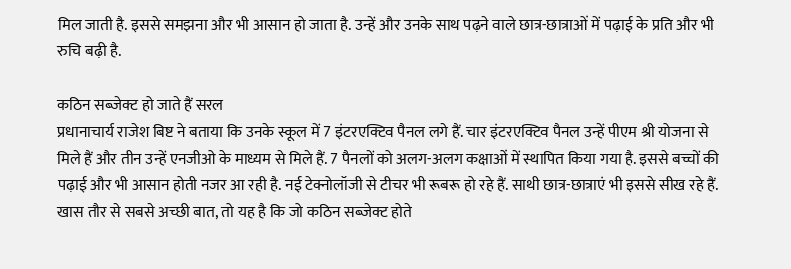मिल जाती है. इससे समझना और भी आसान हो जाता है. उन्हें और उनके साथ पढ़ने वाले छात्र-छात्राओं में पढ़ाई के प्रति और भी रुचि बढ़ी है.

कठिन सब्जेक्ट हो जाते हैं सरल
प्रधानाचार्य राजेश बिष्ट ने बताया कि उनके स्कूल में 7 इंटरएक्टिव पैनल लगे हैं. चार इंटरएक्टिव पैनल उन्हें पीएम श्री योजना से मिले हैं और तीन उन्हें एनजीओ के माध्यम से मिले हैं. 7 पैनलों को अलग-अलग कक्षाओं में स्थापित किया गया है. इससे बच्चों की पढ़ाई और भी आसान होती नजर आ रही है. नई टेक्नोलॉजी से टीचर भी रूबरू हो रहे हैं. साथी छात्र-छात्राएं भी इससे सीख रहे हैं. खास तौर से सबसे अच्छी बात, तो यह है कि जो कठिन सब्जेक्ट होते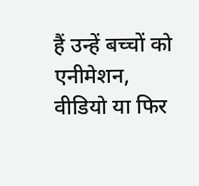हैं उन्हें बच्चों को एनीमेशन, वीडियो या फिर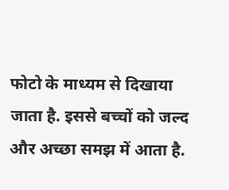फोटो के माध्यम से दिखाया जाता है. इससे बच्चों को जल्द और अच्छा समझ में आता है.